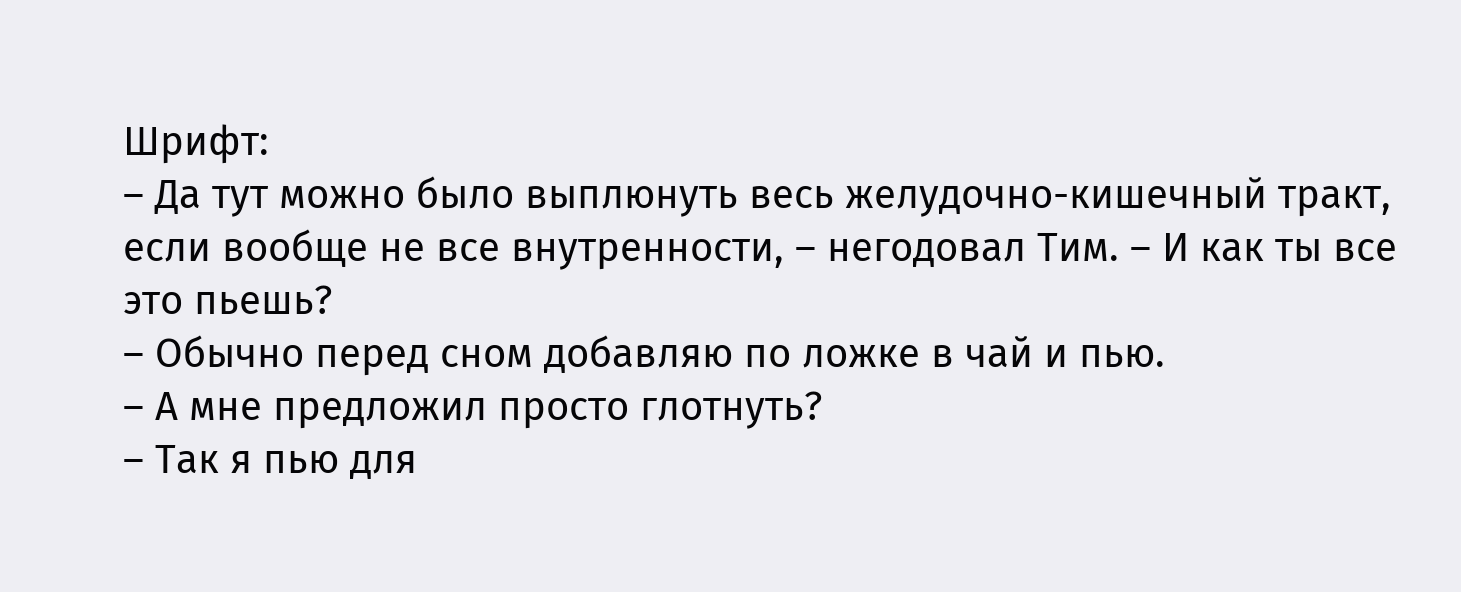Шрифт:
– Да тут можно было выплюнуть весь желудочно-кишечный тракт, если вообще не все внутренности, – негодовал Тим. – И как ты все это пьешь?
– Обычно перед сном добавляю по ложке в чай и пью.
– А мне предложил просто глотнуть?
– Так я пью для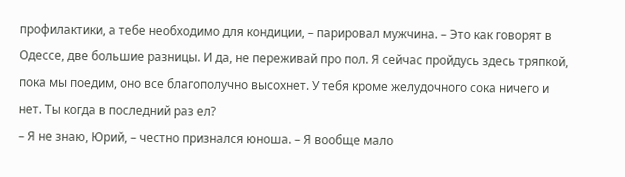профилактики, а тебе необходимо для кондиции, – парировал мужчина. – Это как говорят в Одессе, две большие разницы. И да, не переживай про пол. Я сейчас пройдусь здесь тряпкой, пока мы поедим, оно все благополучно высохнет. У тебя кроме желудочного сока ничего и нет. Ты когда в последний раз ел?
– Я не знаю, Юрий, – честно признался юноша. – Я вообще мало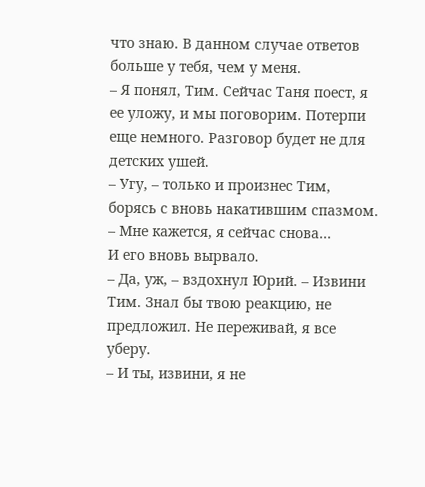что знаю. В данном случае ответов больше у тебя, чем у меня.
– Я понял, Тим. Сейчас Таня поест, я ее уложу, и мы поговорим. Потерпи еще немного. Разговор будет не для детских ушей.
– Угу, – только и произнес Тим, борясь с вновь накатившим спазмом. – Мне кажется, я сейчас снова…
И его вновь вырвало.
– Да, уж, – вздохнул Юрий. – Извини Тим. Знал бы твою реакцию, не предложил. Не переживай, я все уберу.
– И ты, извини, я не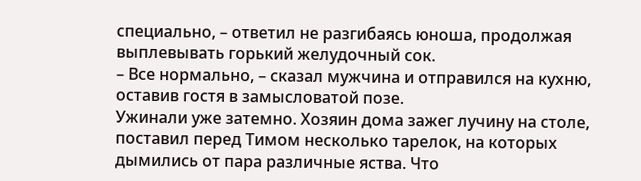специально, – ответил не разгибаясь юноша, продолжая выплевывать горький желудочный сок.
– Все нормально, – сказал мужчина и отправился на кухню, оставив гостя в замысловатой позе.
Ужинали уже затемно. Хозяин дома зажег лучину на столе, поставил перед Тимом несколько тарелок, на которых дымились от пара различные яства. Что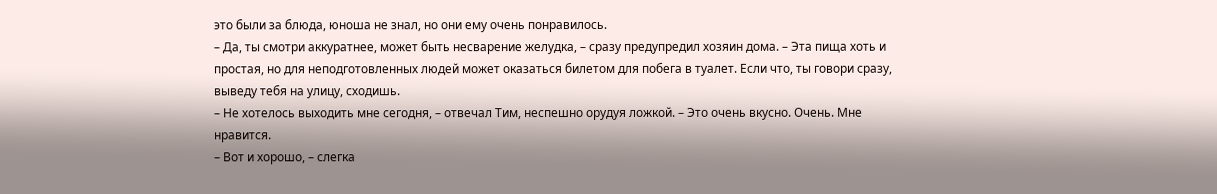это были за блюда, юноша не знал, но они ему очень понравилось.
– Да, ты смотри аккуратнее, может быть несварение желудка, – сразу предупредил хозяин дома. – Эта пища хоть и простая, но для неподготовленных людей может оказаться билетом для побега в туалет. Если что, ты говори сразу, выведу тебя на улицу, сходишь.
– Не хотелось выходить мне сегодня, – отвечал Тим, неспешно орудуя ложкой. – Это очень вкусно. Очень. Мне нравится.
– Вот и хорошо, – слегка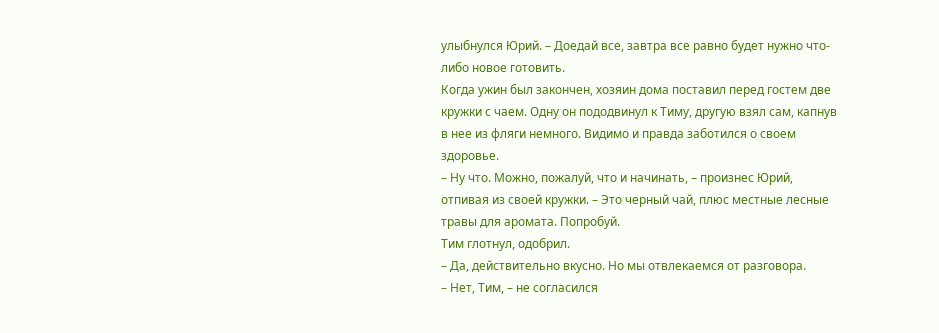улыбнулся Юрий. – Доедай все, завтра все равно будет нужно что-либо новое готовить.
Когда ужин был закончен, хозяин дома поставил перед гостем две кружки с чаем. Одну он пододвинул к Тиму, другую взял сам, капнув в нее из фляги немного. Видимо и правда заботился о своем здоровье.
– Ну что. Можно, пожалуй, что и начинать, – произнес Юрий, отпивая из своей кружки. – Это черный чай, плюс местные лесные травы для аромата. Попробуй.
Тим глотнул, одобрил.
– Да, действительно вкусно. Но мы отвлекаемся от разговора.
– Нет, Тим, – не согласился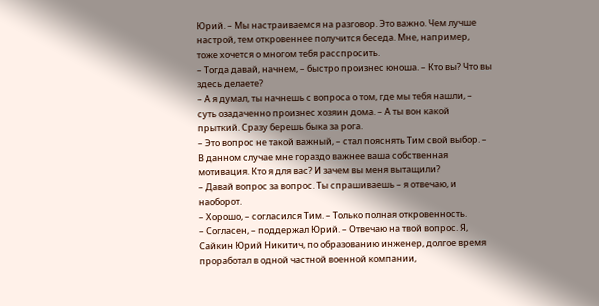Юрий. – Мы настраиваемся на разговор. Это важно. Чем лучше настрой, тем откровеннее получится беседа. Мне, например, тоже хочется о многом тебя расспросить.
– Тогда давай, начнем, – быстро произнес юноша. – Кто вы? Что вы здесь делаете?
– А я думал, ты начнешь с вопроса о том, где мы тебя нашли, – суть озадаченно произнес хозяин дома. – А ты вон какой прыткий. Сразу берешь быка за рога.
– Это вопрос не такой важный, – стал пояснять Тим свой выбор. – В данном случае мне гораздо важнее ваша собственная мотивация. Кто я для вас? И зачем вы меня вытащили?
– Давай вопрос за вопрос. Ты спрашиваешь – я отвечаю, и наоборот.
– Хорошо, – согласился Тим. – Только полная откровенность.
– Согласен, – поддержал Юрий. – Отвечаю на твой вопрос. Я, Сайкин Юрий Никитич, по образованию инженер, долгое время проработал в одной частной военной компании,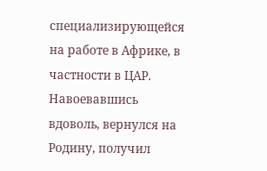специализирующейся на работе в Африке, в частности в ЦАР. Навоевавшись вдоволь, вернулся на Родину, получил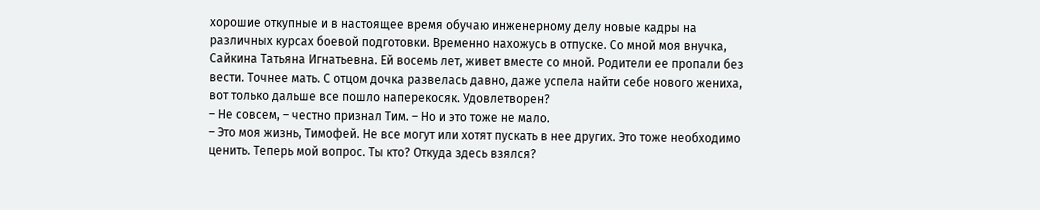хорошие откупные и в настоящее время обучаю инженерному делу новые кадры на различных курсах боевой подготовки. Временно нахожусь в отпуске. Со мной моя внучка, Сайкина Татьяна Игнатьевна. Ей восемь лет, живет вместе со мной. Родители ее пропали без вести. Точнее мать. С отцом дочка развелась давно, даже успела найти себе нового жениха, вот только дальше все пошло наперекосяк. Удовлетворен?
– Не совсем, – честно признал Тим. – Но и это тоже не мало.
– Это моя жизнь, Тимофей. Не все могут или хотят пускать в нее других. Это тоже необходимо ценить. Теперь мой вопрос. Ты кто? Откуда здесь взялся?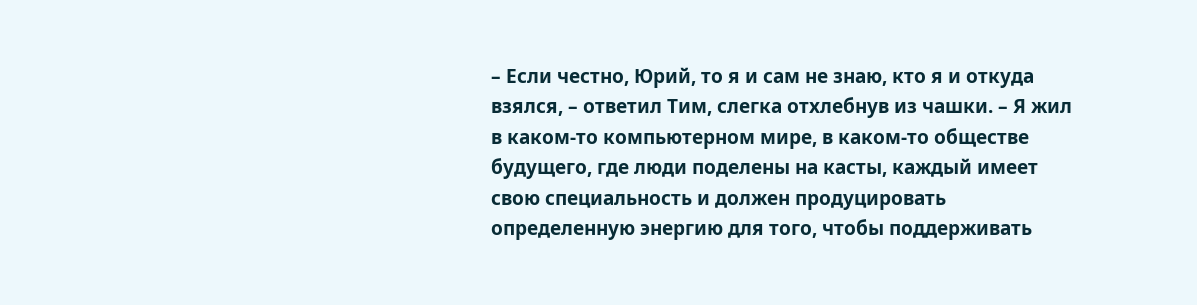– Если честно, Юрий, то я и сам не знаю, кто я и откуда взялся, – ответил Тим, слегка отхлебнув из чашки. – Я жил в каком-то компьютерном мире, в каком-то обществе будущего, где люди поделены на касты, каждый имеет свою специальность и должен продуцировать определенную энергию для того, чтобы поддерживать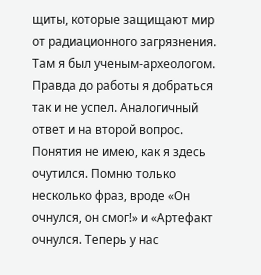щиты, которые защищают мир от радиационного загрязнения. Там я был ученым-археологом. Правда до работы я добраться так и не успел. Аналогичный ответ и на второй вопрос. Понятия не имею, как я здесь очутился. Помню только несколько фраз, вроде «Он очнулся, он смог!» и «Артефакт очнулся. Теперь у нас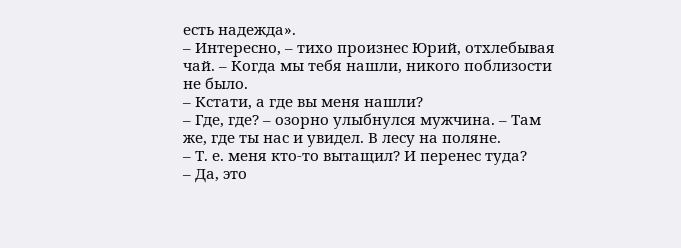есть надежда».
– Интересно, – тихо произнес Юрий, отхлебывая чай. – Когда мы тебя нашли, никого поблизости не было.
– Кстати, а где вы меня нашли?
– Где, где? – озорно улыбнулся мужчина. – Там же, где ты нас и увидел. В лесу на поляне.
– Т. е. меня кто-то вытащил? И перенес туда?
– Да, это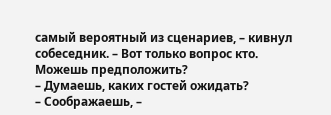самый вероятный из сценариев, – кивнул собеседник. – Вот только вопрос кто. Можешь предположить?
– Думаешь, каких гостей ожидать?
– Соображаешь, –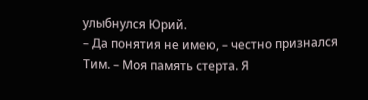улыбнулся Юрий.
– Да понятия не имею, – честно признался Тим. – Моя память стерта. Я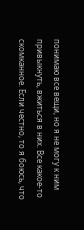понимаю все вещи, но я не могу к ним привыкнуть, вжиться в них. Все какое-то скомканное. Если честно, то я боюсь, что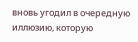вновь угодил в очередную иллюзию, которую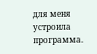для меня устроила программа.